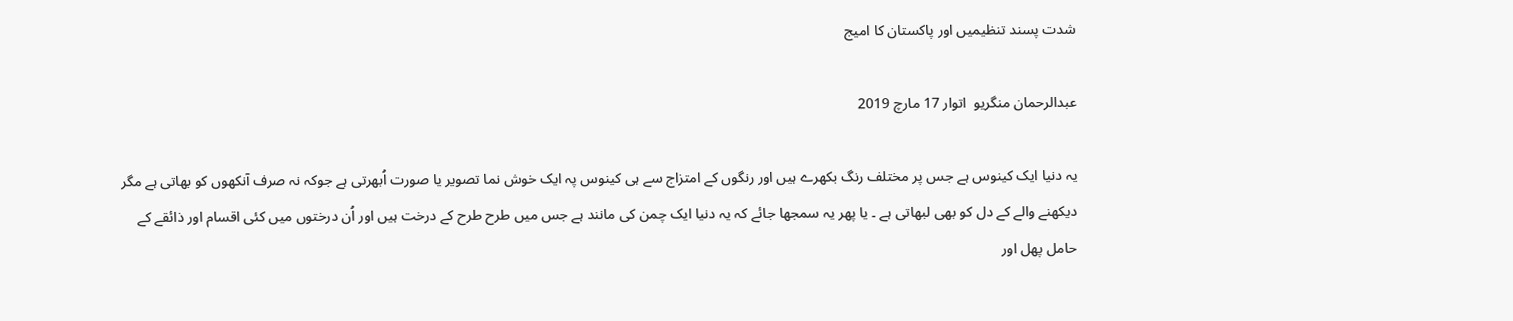شدت پسند تنظیمیں اور پاکستان کا امیج

عبدالرحمان منگریو  اتوار 17 مارچ 2019

یہ دنیا ایک کینوس ہے جس پر مختلف رنگ بکھرے ہیں اور رنگوں کے امتزاج سے ہی کینوس پہ ایک خوش نما تصویر یا صورت اُبھرتی ہے جوکہ نہ صرف آنکھوں کو بھاتی ہے مگر دیکھنے والے کے دل کو بھی لبھاتی ہے ۔ یا پھر یہ سمجھا جائے کہ یہ دنیا ایک چمن کی مانند ہے جس میں طرح طرح کے درخت ہیں اور اُن درختوں میں کئی اقسام اور ذائقے کے حامل پھل اور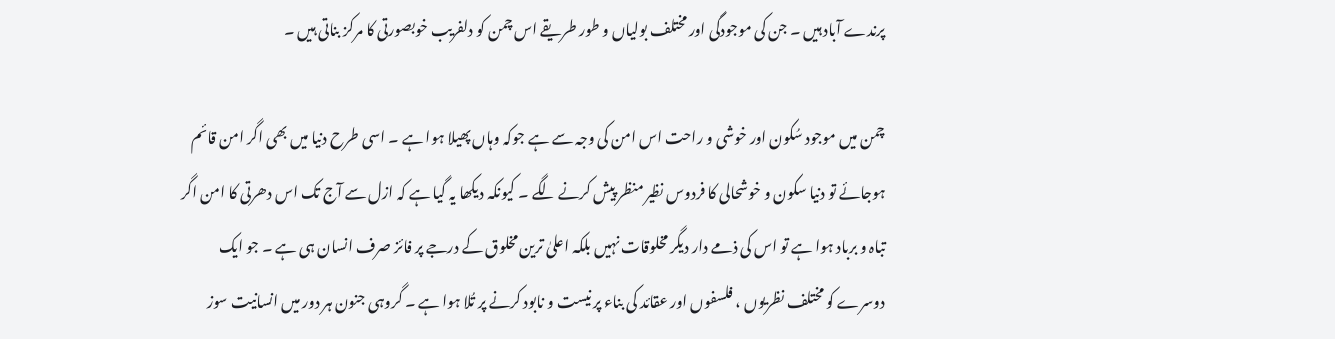پرندے آباد ہیں ۔ جن کی موجودگی اور مختلف بولیاں و طور طریقے اس چمن کو دلفریب خوبصورتی کا مرکز بناتی ہیں ۔

چمن میں موجود سُکون اور خوشی و راحت اس امن کی وجہ سے ہے جوکہ وہاں پھیلا ہوا ہے ۔ اسی طرح دنیا میں بھی اگر امن قائم ہوجائے تو دنیا سکون و خوشحالی کا فردوس نظیر منظر پیش کرنے لگے ۔ کیونکہ دیکھا یہ گیا ہے کہ ازل سے آج تک اس دھرتی کا امن اگر تباہ و برباد ہوا ہے تو اس کی ذمے دار دیگر مخلوقات نہیں بلکہ اعلیٰ ترین مخلوق کے درجے پر فائز صرف انسان ہی ہے ۔ جو ایک دوسرے کو مختلف نظریوں ، فلسفوں اور عقائد کی بناء پر نیست و نابود کرنے پر تُلا ہوا ہے ۔ گروہی جنون ہر دور میں انسانیت سوز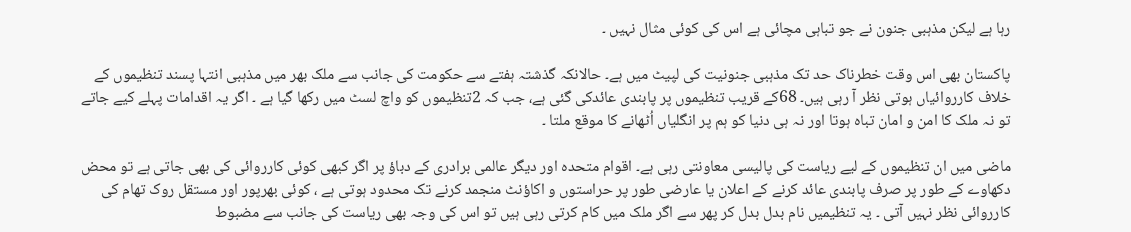رہا ہے لیکن مذہبی جنون نے جو تباہی مچائی ہے اس کی کوئی مثال نہیں ۔

پاکستان بھی اس وقت خطرناک حد تک مذہبی جنونیت کی لپیٹ میں ہے۔ حالانکہ گذشتہ ہفتے سے حکومت کی جانب سے ملک بھر میں مذہبی انتہا پسند تنظیموں کے خلاف کارروائیاں ہوتی نظر آ رہی ہیں۔ 68کے قریب تنظیموں پر پابندی عائدکی گئی ہے، جب کہ 2تنظیموں کو واچ لسٹ میں رکھا گیا ہے ۔ اگر یہ اقدامات پہلے کیے جاتے تو نہ ملک کا امن و امان تباہ ہوتا اور نہ ہی دنیا کو ہم پر انگلیاں اُٹھانے کا موقع ملتا ۔

ماضی میں ان تنظیموں کے لیے ریاست کی پالیسی معاونتی رہی ہے۔ اقوام متحدہ اور دیگر عالمی برادری کے دباؤ پر اگر کبھی کوئی کارروائی کی بھی جاتی ہے تو محض دکھاوے کے طور پر صرف پابندی عائد کرنے کے اعلان یا عارضی طور پر حراستوں و اکاؤنٹ منجمد کرنے تک محدود ہوتی ہے ، کوئی بھرپور اور مستقل روک تھام کی کارروائی نظر نہیں آتی ۔ یہ تنظیمیں نام بدل بدل کر پھر سے اگر ملک میں کام کرتی رہی ہیں تو اس کی وجہ بھی ریاست کی جانب سے مضبوط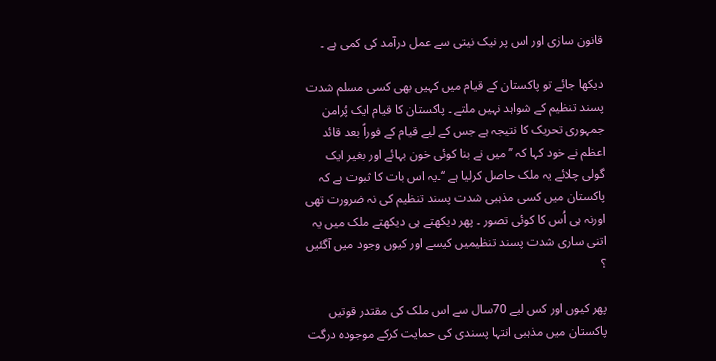قانون سازی اور اس پر نیک نیتی سے عمل درآمد کی کمی ہے ۔

دیکھا جائے تو پاکستان کے قیام میں کہیں بھی کسی مسلم شدت پسند تنظیم کے شواہد نہیں ملتے ۔ پاکستان کا قیام ایک پُرامن جمہوری تحریک کا نتیجہ ہے جس کے لیے قیام کے فوراً بعد قائد اعظم نے خود کہا کہ ’’میں نے بنا کوئی خون بہائے اور بغیر ایک گولی چلائے یہ ملک حاصل کرلیا ہے ‘‘۔یہ اس بات کا ثبوت ہے کہ پاکستان میں کسی مذہبی شدت پسند تنظیم کی نہ ضرورت تھی اورنہ ہی اُس کا کوئی تصور ۔ پھر دیکھتے ہی دیکھتے ملک میں یہ اتنی ساری شدت پسند تنظیمیں کیسے اور کیوں وجود میں آگئیں ؟

پھر کیوں اور کس لیے 70سال سے اس ملک کی مقتدر قوتیں پاکستان میں مذہبی انتہا پسندی کی حمایت کرکے موجودہ درگت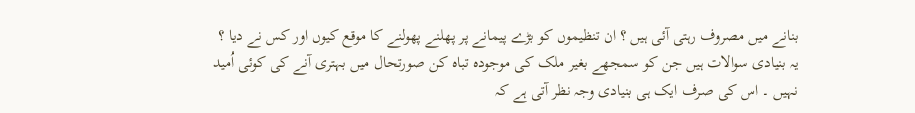بنانے میں مصروف رہتی آئی ہیں ؟ ان تنظیموں کو بڑے پیمانے پر پھلنے پھولنے کا موقع کیوں اور کس نے دیا ؟ یہ بنیادی سوالات ہیں جن کو سمجھے بغیر ملک کی موجودہ تباہ کن صورتحال میں بہتری آنے کی کوئی اُمید نہیں ۔ اس کی صرف ایک ہی بنیادی وجہ نظر آتی ہے کہ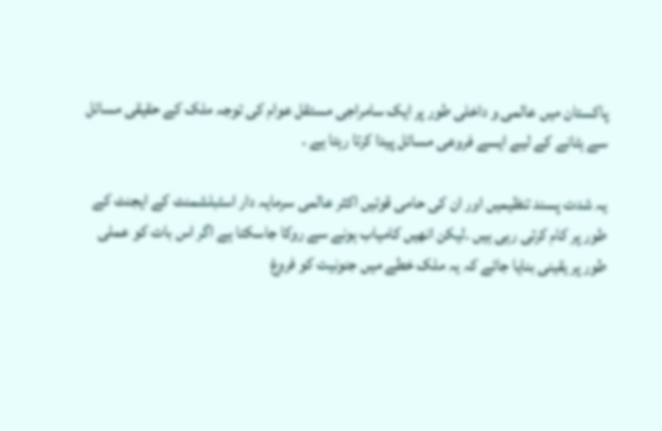پاکستان میں عالمی و داخلی طور پر ایک سامراجی مستقل عوام کی توجہ ملک کے حقیقی مسائل سے ہٹانے کے لیے ایسے فروعی مسائل پیدا کرتا رہتا ہے ۔

یہ شدت پسند تنظیمیں اور ان کی حامی قوتیں اکثر عالمی سرمایہ دار اسٹبلشمنٹ کے ایجنٹ کے طور پر کام کرتی رہی ہیں ۔لیکن انھیں کامیاب ہونے سے روکا جاسکتا ہے اگر اس بات کو عملی طور پر یقینی بنایا جائے کہ یہ ملک خطے میں جنونیت کو فروغ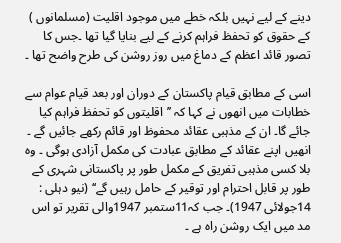دینے کے لیے نہیں بلکہ خطے میں موجود اقلیت (مسلمانوں ) کے حقوق کو تحفظ فراہم کرنے کے لیے بنایا گیا تھا ۔جس کا تصور قائد اعظم کے دماغ میں روز روشن کی طرح واضح تھا ۔

اسی کے مطابق قیام پاکستان کے دوران اور بعد قیام عوام سے خطابات میں انھوں نے کہا کہ ’’اقلیتوں کو تحفظ فراہم کیا جائے گا۔ ان کے مذہبی عقائد محفوظ اور قائم رکھے جائیں گے ۔ انھیں اپنے عقائد کے مطابق عبادت کی مکمل آزادی ہوگی ۔ وہ بلا کسی مذہبی تفریق کے مکمل طور پر پاکستانی شہری کے طور پر قابل احترام اور توقیر کے حامل رہیں گے‘‘ (نیو دہلی : 14جولائی 1947)۔ جب کہ11ستمبر 1947والی تقریر تو اس مد میں ایک روشن راہ ہے ۔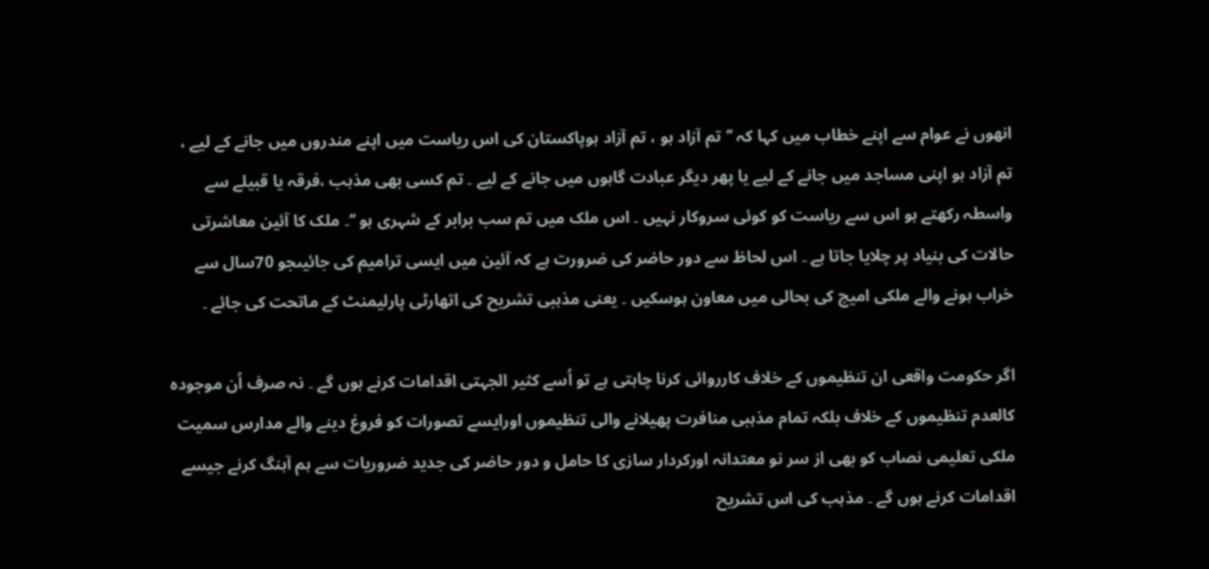انھوں نے عوام سے اپنے خطاب میں کہا کہ ’’تم آزاد ہو ، تم آزاد ہوپاکستان کی اس ریاست میں اپنے مندروں میں جانے کے لیے ، تم آزاد ہو اپنی مساجد میں جانے کے لیے یا پھر دیگر عبادت گاہوں میں جانے کے لیے ۔ تم کسی بھی مذہب ،فرقہ یا قبیلے سے واسطہ رکھتے ہو اس سے ریاست کو کوئی سروکار نہیں ۔ اس ملک میں تم سب برابر کے شہری ہو ‘‘۔ ملک کا آئین معاشرتی حالات کی بنیاد پر چلایا جاتا ہے ۔ اس لحاظ سے دور حاضر کی ضرورت ہے کہ آئین میں ایسی ترامیم کی جائیںجو 70سال سے خراب ہونے والے ملکی امیج کی بحالی میں معاون ہوسکیں ۔ یعنی مذہبی تشریح کی اتھارٹی پارلیمنٹ کے ماتحت کی جائے ۔

اگر حکومت واقعی ان تنظیموں کے خلاف کارروائی کرنا چاہتی ہے تو اُسے کثیر الجہتی اقدامات کرنے ہوں گے ۔ نہ صرف اُن موجودہ کالعدم تنظیموں کے خلاف بلکہ تمام مذہبی منافرت پھیلانے والی تنظیموں اورایسے تصورات کو فروغ دینے والے مدارس سمیت ملکی تعلیمی نصاب کو بھی از سر نو معتدانہ اورکردار سازی کا حامل و دور حاضر کی جدید ضروریات سے ہم آہنگ کرنے جیسے اقدامات کرنے ہوں گے ۔ مذہب کی اس تشریح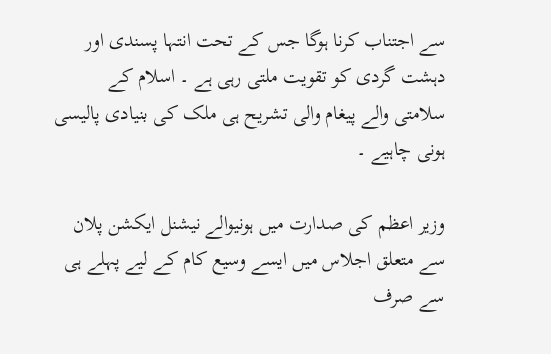سے اجتناب کرنا ہوگا جس کے تحت انتہا پسندی اور دہشت گردی کو تقویت ملتی رہی ہے ۔ اسلام کے سلامتی والے پیغام والی تشریح ہی ملک کی بنیادی پالیسی ہونی چاہیے ۔

وزیر اعظم کی صدارت میں ہونیوالے نیشنل ایکشن پلان سے متعلق اجلاس میں ایسے وسیع کام کے لیے پہلے ہی سے صرف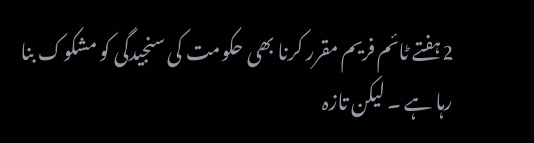2ہفتے ٹائم فریم مقرر کرنا بھی حکومت کی سنجیدگی کو مشکوک بنا رہا ہے ۔ لیکن تازہ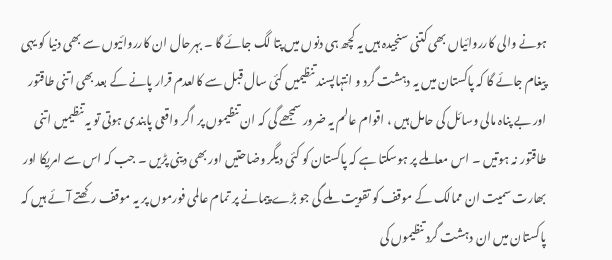ہونے والی کارروائیاں بھی کتنی سنجیدہ ہیں یہ کچھ ہی دنوں میں پتا لگ جائے گا ۔ بہرحال ان کارروائیوں سے بھی دنیا کو یہی پیغام جائے گا کہ پاکستان میں یہ دہشت گرد و انتہاپسند تنظیمیں کئی سال قبل سے کالعدم قرار پانے کے بعد بھی اتنی طاقتور اور بے پناہ مالی وسائل کی حامل ہیں ، اقوام عالم یہ ضرور سمجھے گی کہ ان تنظیموں پر اگر واقعی پابندی ہوتی تو یہ تنظیمیں اتنی طاقتور نہ ہوتیں ۔ اس معاملے پر ہوسکتا ہے کہ پاکستان کو کئی دیگر وضاحتیں اور بھی دینی پڑیں ۔ جب کہ اس سے امریکا اور بھارت سمیت ان ممالک کے موقف کو تقویت ملے گی جو بڑے پیمانے پر تمام عالمی فورموں پر یہ موقف رکھتے آئے ہیں کہ پاکستان میں ان دہشت گرد تنظیموں کی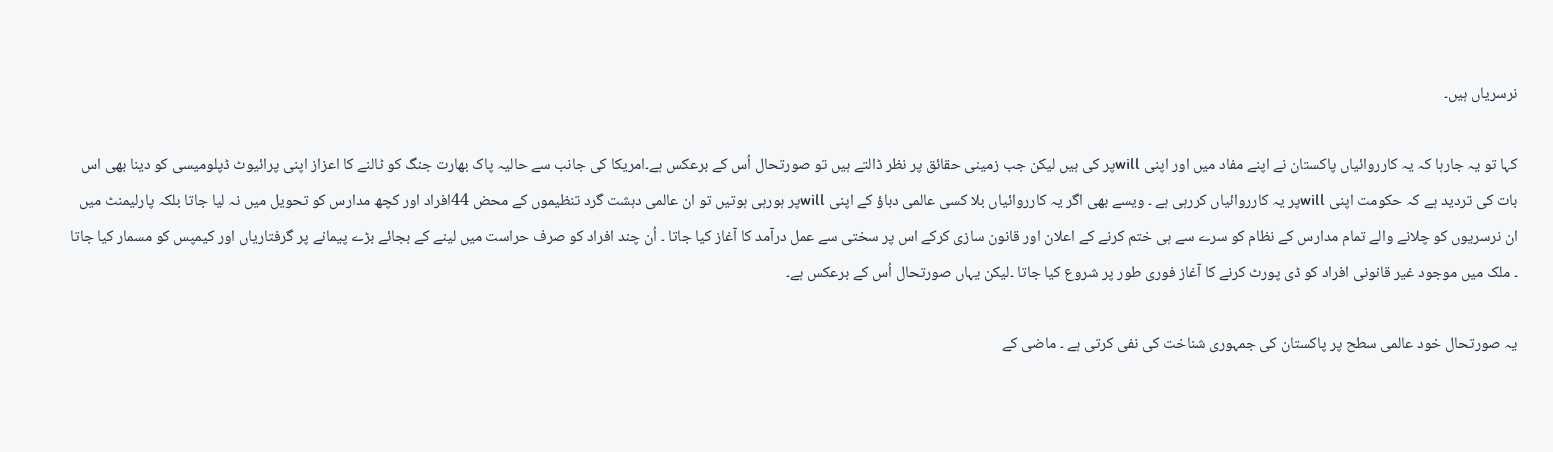نرسریاں ہیں۔

کہا تو یہ جارہا کہ یہ کارروائیاں پاکستان نے اپنے مفاد میں اور اپنی willپر کی ہیں لیکن جب زمینی حقائق پر نظر ڈالتے ہیں تو صورتحال اُس کے برعکس ہے۔امریکا کی جانب سے حالیہ پاک بھارت جنگ کو ٹالنے کا اعزاز اپنی پرائیوٹ ڈپلومیسی کو دینا بھی اس بات کی تردید ہے کہ حکومت اپنی willپر یہ کارروائیاں کررہی ہے ۔ ویسے بھی اگر یہ کارروائیاں بلا کسی عالمی دباؤ کے اپنی willپر ہورہی ہوتیں تو ان عالمی دہشت گرد تنظیموں کے محض 44افراد اور کچھ مدارس کو تحویل میں نہ لیا جاتا بلکہ پارلیمنٹ میں ان نرسریوں کو چلانے والے تمام مدارس کے نظام کو سرے سے ہی ختم کرنے کے اعلان اور قانون سازی کرکے اس پر سختی سے عمل درآمد کا آغاز کیا جاتا ۔ اُن چند افراد کو صرف حراست میں لینے کے بجائے بڑے پیمانے پر گرفتاریاں اور کیمپس کو مسمار کیا جاتا ۔ ملک میں موجود غیر قانونی افراد کو ڈی پورٹ کرنے کا آغاز فوری طور پر شروع کیا جاتا ۔لیکن یہاں صورتحال اُس کے برعکس ہے۔

یہ صورتحال خود عالمی سطح پر پاکستان کی جمہوری شناخت کی نفی کرتی ہے ۔ ماضی کے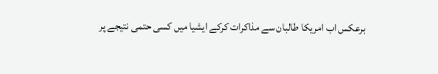برعکس اب امریکا طالبان سے مذاکرات کرکے ایشیا میں کسی حتمی نتیجے پر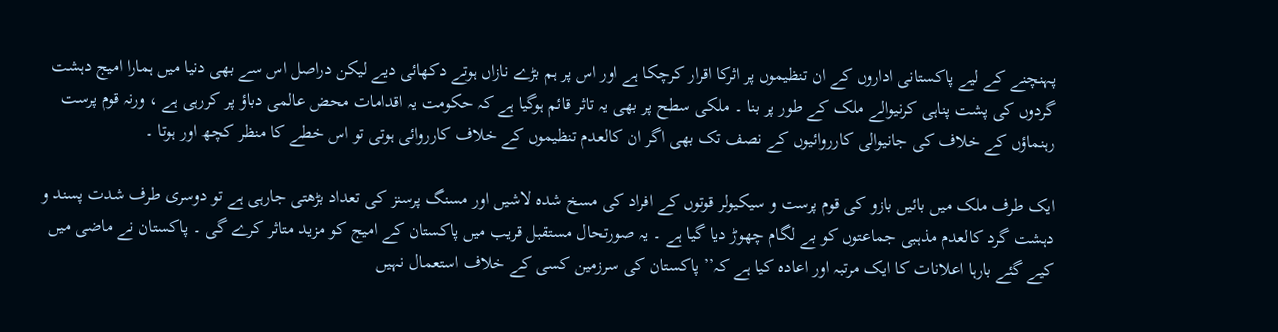پہنچنے کے لیے پاکستانی اداروں کے ان تنظیموں پر اثرکا اقرار کرچکا ہے اور اس پر ہم بڑے نازاں ہوتے دکھائی دیے لیکن دراصل اس سے بھی دنیا میں ہمارا امیج دہشت گردوں کی پشت پناہی کرنیوالے ملک کے طور پر بنا ۔ ملکی سطح پر بھی یہ تاثر قائم ہوگیا ہے کہ حکومت یہ اقدامات محض عالمی دباؤ پر کررہی ہے ، ورنہ قوم پرست رہنماؤں کے خلاف کی جانیوالی کارروائیوں کے نصف تک بھی اگر ان کالعدم تنظیموں کے خلاف کارروائی ہوتی تو اس خطے کا منظر کچھ اور ہوتا ۔

ایک طرف ملک میں بائیں بازو کی قوم پرست و سیکیولر قوتوں کے افراد کی مسخ شدہ لاشیں اور مسنگ پرسنز کی تعداد بڑھتی جارہی ہے تو دوسری طرف شدت پسند و دہشت گرد کالعدم مذہبی جماعتوں کو بے لگام چھوڑ دیا گیا ہے ۔ یہ صورتحال مستقبل قریب میں پاکستان کے امیج کو مزید متاثر کرے گی ۔ پاکستان نے ماضی میں کیے گئے بارہا اعلانات کا ایک مرتبہ اور اعادہ کیا ہے کہ’’ پاکستان کی سرزمین کسی کے خلاف استعمال نہیں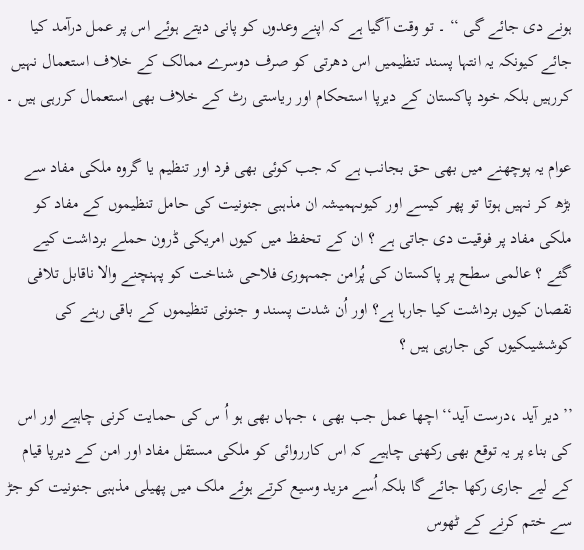ہونے دی جائے گی ‘‘ ۔ تو وقت آگیا ہے کہ اپنے وعدوں کو پانی دیتے ہوئے اس پر عمل درآمد کیا جائے کیونکہ یہ انتہا پسند تنظیمیں اس دھرتی کو صرف دوسرے ممالک کے خلاف استعمال نہیں کررہیں بلکہ خود پاکستان کے دیرپا استحکام اور ریاستی رٹ کے خلاف بھی استعمال کررہی ہیں ۔

عوام یہ پوچھنے میں بھی حق بجانب ہے کہ جب کوئی بھی فرد اور تنظیم یا گروہ ملکی مفاد سے بڑھ کر نہیں ہوتا تو پھر کیسے اور کیوںہمیشہ ان مذہبی جنونیت کی حامل تنظیموں کے مفاد کو ملکی مفاد پر فوقیت دی جاتی ہے ؟ ان کے تحفظ میں کیوں امریکی ڈرون حملے برداشت کیے گئے ؟ عالمی سطح پر پاکستان کی پُرامن جمہوری فلاحی شناخت کو پہنچنے والا ناقابل تلافی نقصان کیوں برداشت کیا جارہا ہے؟ اور اُن شدت پسند و جنونی تنظیموں کے باقی رہنے کی کوششیںکیوں کی جارہی ہیں ؟

’’دیر آید ،درست آید‘‘ اچھا عمل جب بھی ، جہاں بھی ہو اُ س کی حمایت کرنی چاہیے اور اس کی بناء پر یہ توقع بھی رکھنی چاہیے کہ اس کارروائی کو ملکی مستقل مفاد اور امن کے دیرپا قیام کے لیے جاری رکھا جائے گا بلکہ اُسے مزید وسیع کرتے ہوئے ملک میں پھیلی مذہبی جنونیت کو جڑ سے ختم کرنے کے ٹھوس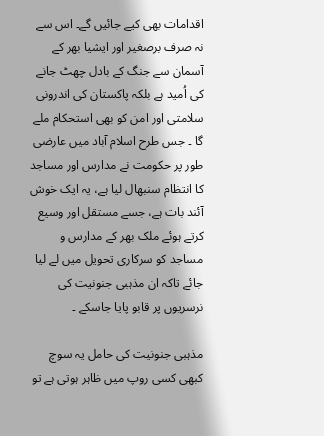اقدامات بھی کیے جائیں گے۔ اس سے نہ صرف برصغیر اور ایشیا بھر کے آسمان سے جنگ کے بادل چھٹ جانے کی اُمید ہے بلکہ پاکستان کی اندرونی سلامتی اور امن کو بھی استحکام ملے گا ۔ جس طرح اسلام آباد میں عارضی طور پر حکومت نے مدارس اور مساجد کا انتظام سنبھال لیا ہے، یہ ایک خوش آئند بات ہے، جسے مستقل اور وسیع کرتے ہوئے ملک بھر کے مدارس و مساجد کو سرکاری تحویل میں لے لیا جائے تاکہ ان مذہبی جنونیت کی نرسریوں پر قابو پایا جاسکے ۔

مذہبی جنونیت کی حامل یہ سوچ کبھی کسی روپ میں ظاہر ہوتی ہے تو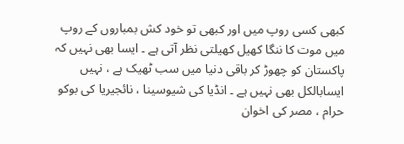کبھی کسی روپ میں اور کبھی تو خود کش بمباروں کے روپ میں موت کا ننگا کھیل کھیلتی نظر آتی ہے ۔ ایسا بھی نہیں کہ پاکستان کو چھوڑ کر باقی دنیا میں سب ٹھیک ہے ، نہیں ایسابالکل بھی نہیں ہے ۔ انڈیا کی شیوسینا ، نائجیریا کی بوکو حرام ، مصر کی اخوان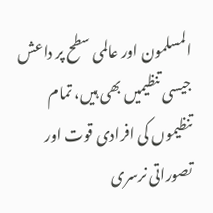المسلمون اور عالمی سطح پر داعش جیسی تنظیمیں بھی ہیں، تمام تنظیموں کی افرادی قوت اور تصوراتی نرسری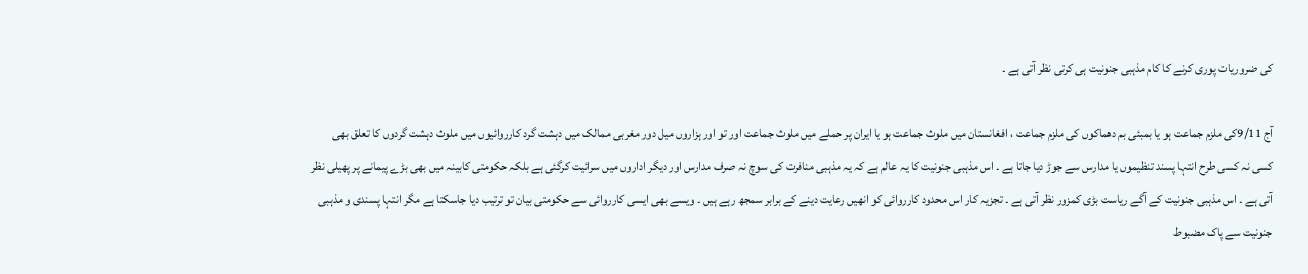کی ضروریات پوری کرنے کا کام مذہبی جنونیت ہی کرتی نظر آتی ہے ۔

آج 9/11کی ملزم جماعت ہو یا بمبئی بم دھماکوں کی ملزم جماعت ، افغانستان میں ملوث جماعت ہو یا ایران پر حملے میں ملوث جماعت اور تو اور ہزاروں میل دور مغربی ممالک میں دہشت گرد کارروائیوں میں ملوث دہشت گردوں کا تعلق بھی کسی نہ کسی طرح انتہا پسند تنظیموں یا مدارس سے جوڑ دیا جاتا ہے ۔ اس مذہبی جنونیت کا یہ عالم ہے کہ یہ مذہبی منافرت کی سوچ نہ صرف مدارس اور دیگر اداروں میں سرائیت کرگئی ہے بلکہ حکومتی کابینہ میں بھی بڑے پیمانے پر پھیلی نظر آتی ہے ۔ اس مذہبی جنونیت کے آگے ریاست بڑی کمزور نظر آتی ہے ۔ تجزیہ کار اس محدود کارروائی کو انھیں رعایت دینے کے برابر سمجھ رہے ہیں ۔ ویسے بھی ایسی کارروائی سے حکومتی بیان تو ترتیب دیا جاسکتا ہے مگر انتہا پسندی و مذہبی جنونیت سے پاک مضبوط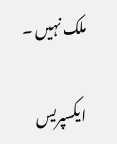ملک نہیں ۔

ایکسپریس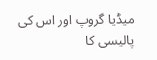میڈیا گروپ اور اس کی پالیسی کا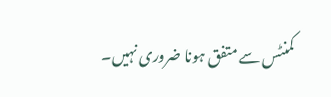کمنٹس سے متفق ہونا ضروری نہیں۔